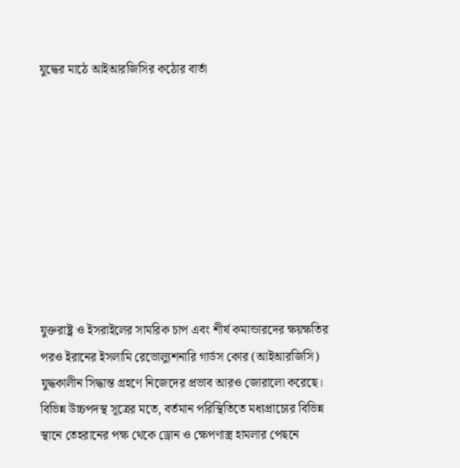যুদ্ধের মাঠে আইআরজিসির কঠোর বার্তা









যুক্তরাষ্ট্র ও ইসরাইলের সামরিক চাপ এবং শীর্ষ কমান্ডারদের ক্ষয়ক্ষতির পরও ইরানের ইসলামি রেভোল্যুশনারি গার্ডস কোর (আইআরজিসি) যুদ্ধকালীন সিদ্ধান্ত গ্রহণে নিজেদের প্রভাব আরও জোরালো করেছে। বিভিন্ন উচ্চপদস্থ সূত্রের মতে, বর্তমান পরিস্থিতিতে মধ্যপ্রাচ্যের বিভিন্ন স্থানে তেহরানের পক্ষ থেকে ড্রোন ও ক্ষেপণাস্ত্র হামলার পেছনে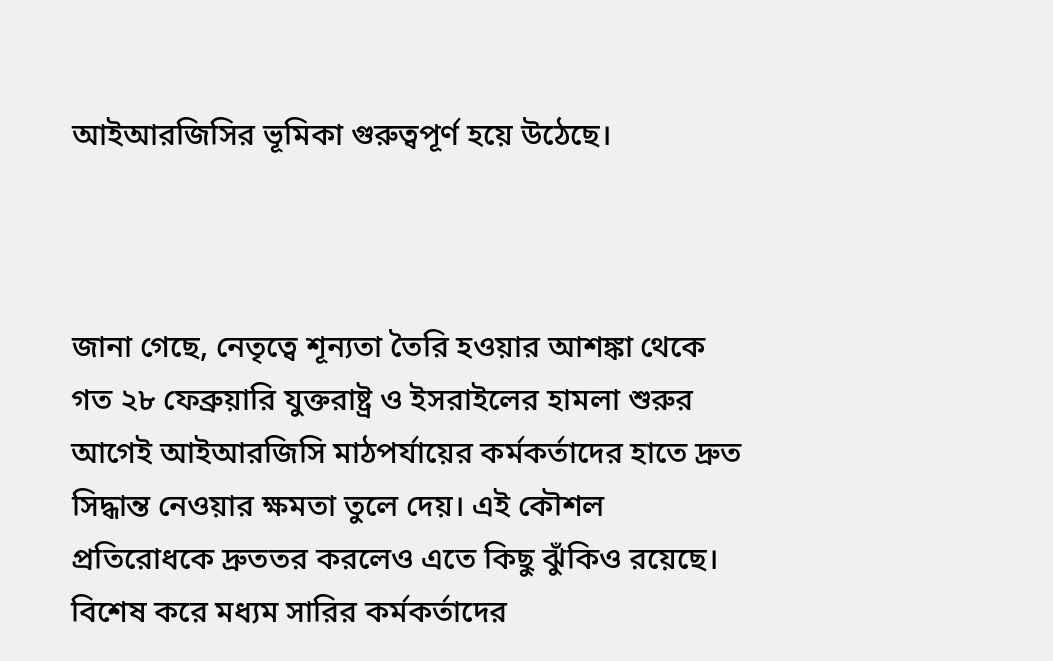আইআরজিসির ভূমিকা গুরুত্বপূর্ণ হয়ে উঠেছে।



জানা গেছে, নেতৃত্বে শূন্যতা তৈরি হওয়ার আশঙ্কা থেকে গত ২৮ ফেব্রুয়ারি যুক্তরাষ্ট্র ও ইসরাইলের হামলা শুরুর আগেই আইআরজিসি মাঠপর্যায়ের কর্মকর্তাদের হাতে দ্রুত সিদ্ধান্ত নেওয়ার ক্ষমতা তুলে দেয়। এই কৌশল প্রতিরোধকে দ্রুততর করলেও এতে কিছু ঝুঁকিও রয়েছে। বিশেষ করে মধ্যম সারির কর্মকর্তাদের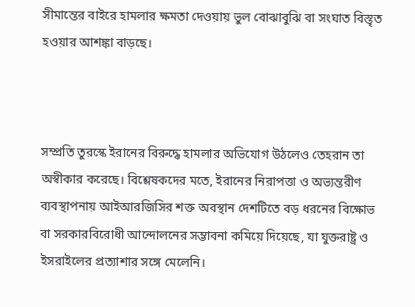সীমান্তের বাইরে হামলার ক্ষমতা দেওয়ায় ভুল বোঝাবুঝি বা সংঘাত বিস্তৃত হওয়ার আশঙ্কা বাড়ছে।



সম্প্রতি তুরস্কে ইরানের বিরুদ্ধে হামলার অভিযোগ উঠলেও তেহরান তা অস্বীকার করেছে। বিশ্লেষকদের মতে, ইরানের নিরাপত্তা ও অভ্যন্তরীণ ব্যবস্থাপনায় আইআরজিসির শক্ত অবস্থান দেশটিতে বড় ধরনের বিক্ষোভ বা সরকারবিরোধী আন্দোলনের সম্ভাবনা কমিয়ে দিয়েছে, যা যুক্তরাষ্ট্র ও ইসরাইলের প্রত্যাশার সঙ্গে মেলেনি।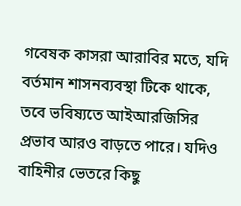গবেষক কাসরা আরাবির মতে, যদি বর্তমান শাসনব্যবস্থা টিকে থাকে, তবে ভবিষ্যতে আইআরজিসির প্রভাব আরও বাড়তে পারে। যদিও বাহিনীর ভেতরে কিছু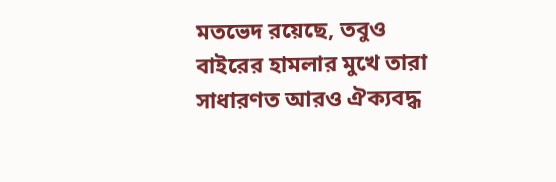মতভেদ রয়েছে, তবুও বাইরের হামলার মুখে তারা সাধারণত আরও ঐক্যবদ্ধ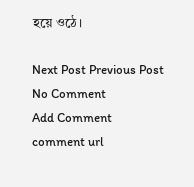হয়ে ওঠে।

Next Post Previous Post
No Comment
Add Comment
comment url